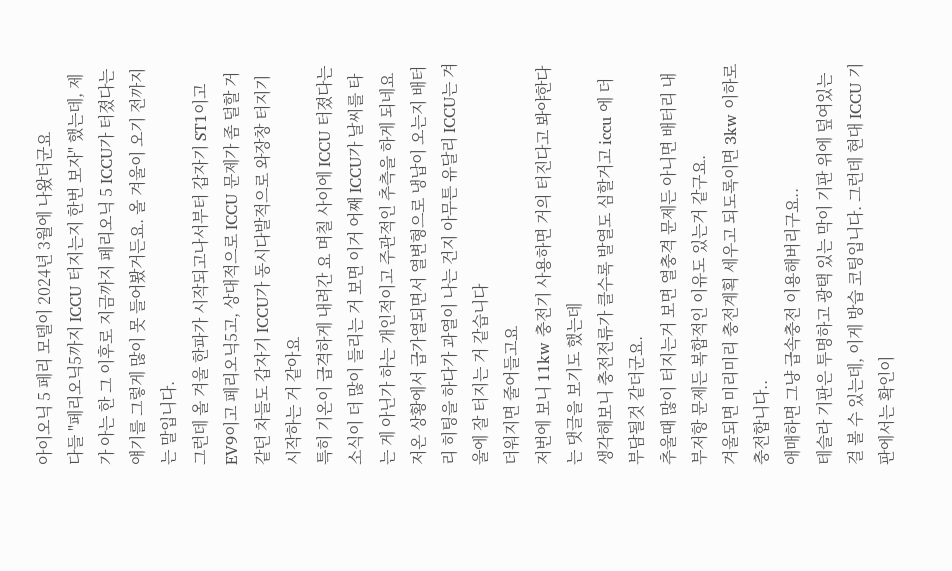아이오닉 5 페리 모델이 2024년 3월에 나왔더군요
다들 "페리오닉5까지 ICCU 터지는지 한번 보자" 했는데, 제가 아는 한 그 이후로 지금까지 페리오닉 5 ICCU가 터졌다는 얘기를 그렇게 많이 못 들어봤거든요. 올 겨울이 오기 전까지는 말입니다.
그런데 올 겨울 한파가 시작되고나서부터 갑자기 ST1이고 EV9이고 페리오닉5고, 상대적으로 ICCU 문제가 좀 덜할 거 같던 차들도 갑자기 ICCU가 동시다발적으로 와장창 터지기 시작하는 거 같아요
특히 기온이 급격하게 내려간 요 며칠 사이에 ICCU 터졌다는 소식이 더 많이 들리는 거 보면 이거 어째 ICCU가 날씨를 타는 게 아닌가 하는 개인적이고 주관적인 추측을 하게 되네요
저온 상황에서 급가열되면서 열변형으로 냉납이 오는지 배터리 히팅을 하다가 과열이 나는 건지 아무튼 유달리 ICCU는 겨울에 잘 터지는 거 같습니다
더워지면 줄어들고요
저번에 보니 11kw 충전기 사용하면 거의 터진다고 봐야한다는 댓글을 보기도 했는데
생각해보니 충전전류가 클수록 발열도 심할거고 iccu 에 더 부담될것 같더군요.
추울때 많이 터지는거 보면 열충격 문제든 아니면 배터리 내부저항 문제든 복합적인 이유도 있는거 같구요.
겨울되면 미리미리 충전계획 세우고 되도록이면 3kw 이하로 충전합니다..
애매하면 그냥 급속충전 이용해버리구요..
테슬라 기판은 투명하고 광택 있는 막이 기판 위에 덮여있는 걸 볼 수 있는데, 이게 방습 코팅입니다. 그런데 현대 ICCU 기판에서는 확인이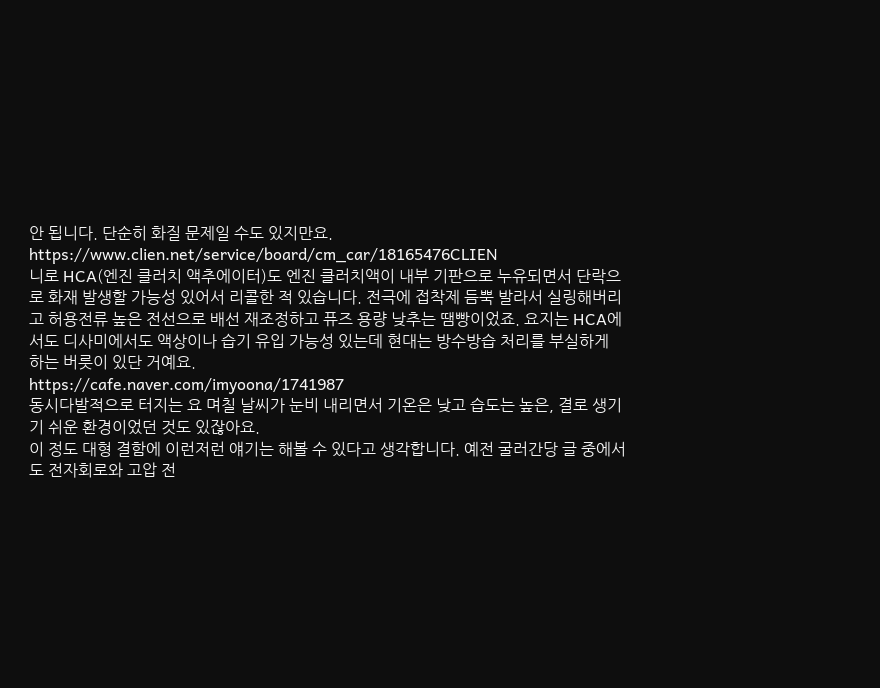안 됩니다. 단순히 화질 문제일 수도 있지만요.
https://www.clien.net/service/board/cm_car/18165476CLIEN
니로 HCA(엔진 클러치 액추에이터)도 엔진 클러치액이 내부 기판으로 누유되면서 단락으로 화재 발생할 가능성 있어서 리콜한 적 있습니다. 전극에 접착제 듬뿍 발라서 실링해버리고 허용전류 높은 전선으로 배선 재조정하고 퓨즈 용량 낮추는 땜빵이었죠. 요지는 HCA에서도 디사미에서도 액상이나 습기 유입 가능성 있는데 현대는 방수방습 처리를 부실하게 하는 버릇이 있단 거예요.
https://cafe.naver.com/imyoona/1741987
동시다발적으로 터지는 요 며칠 날씨가 눈비 내리면서 기온은 낮고 습도는 높은, 결로 생기기 쉬운 환경이었던 것도 있잖아요.
이 정도 대형 결함에 이런저런 얘기는 해볼 수 있다고 생각합니다. 예전 굴러간당 글 중에서도 전자회로와 고압 전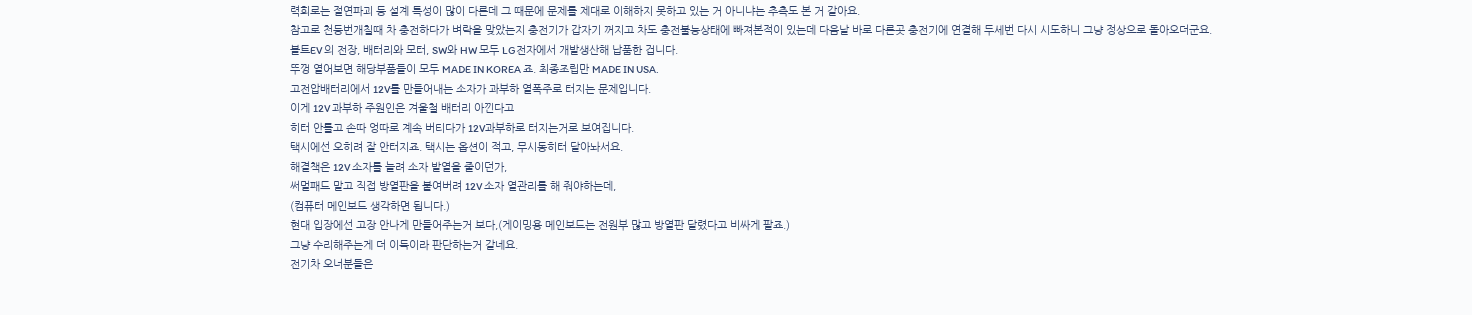력회로는 절연파괴 등 설계 특성이 많이 다른데 그 때문에 문제를 제대로 이해하지 못하고 있는 거 아니냐는 추측도 본 거 같아요.
참고로 천둥번개칠때 차 충전하다가 벼락을 맞았는지 충전기가 갑자기 꺼지고 차도 충전불능상태에 빠져본적이 있는데 다음날 바로 다른곳 충전기에 연결해 두세번 다시 시도하니 그냥 정상으로 돌아오더군요.
볼트EV 의 전장, 배터리와 모터, SW와 HW 모두 LG전자에서 개발생산해 납품한 겁니다.
뚜껑 열어보면 해당부품들이 모두 MADE IN KOREA 죠. 최종조립만 MADE IN USA.
고전압배터리에서 12V를 만들어내는 소자가 과부하 열폭주로 터지는 문제입니다.
이게 12V 과부하 주원인은 겨울철 배터리 아낀다고
히터 안틀고 손따 엉따로 계속 버티다가 12V과부하로 터지는거로 보여집니다.
택시에선 오히려 잘 안터지죠. 택시는 옵션이 적고, 무시동히터 달아놔서요.
해결책은 12V 소자를 늘려 소자 발열을 줄이던가,
써멀패드 말고 직접 방열판을 붙여버려 12V 소자 열관리를 해 줘야하는데,
(컴퓨터 메인보드 생각하면 됩니다.)
현대 입장에선 고장 안나게 만들어주는거 보다,(게이밍용 메인보드는 전원부 많고 방열판 달렸다고 비싸게 팔죠.)
그냥 수리해주는게 더 이득이라 판단하는거 같네요.
전기차 오너분들은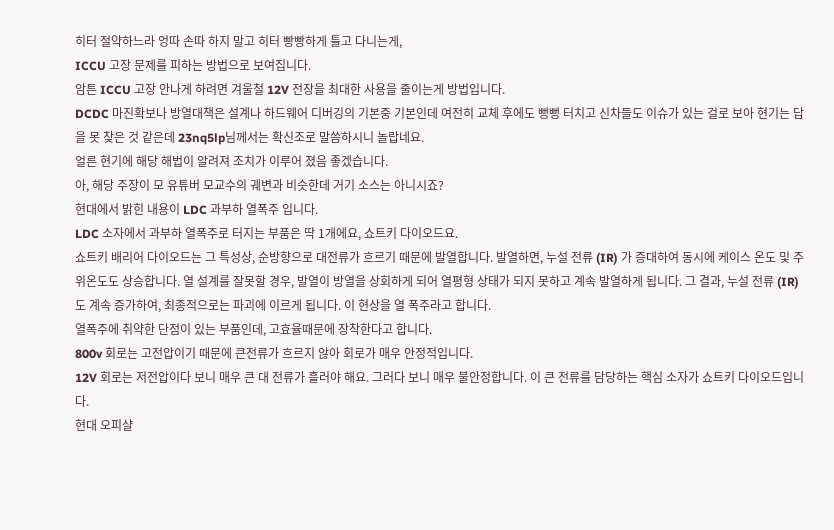히터 절약하느라 엉따 손따 하지 말고 히터 빵빵하게 틀고 다니는게,
ICCU 고장 문제를 피하는 방법으로 보여집니다.
암튼 ICCU 고장 안나게 하려면 겨울철 12V 전장을 최대한 사용을 줄이는게 방법입니다.
DCDC 마진확보나 방열대책은 설계나 하드웨어 디버깅의 기본중 기본인데 여전히 교체 후에도 뻥뻥 터치고 신차들도 이슈가 있는 걸로 보아 현기는 답을 못 찾은 것 같은데 23nq5lp님께서는 확신조로 말씀하시니 놀랍네요.
얼른 현기에 해당 해법이 알려져 조치가 이루어 졌음 좋겠습니다.
아, 해당 주장이 모 유튜버 모교수의 궤변과 비슷한데 거기 소스는 아니시죠?
현대에서 밝힌 내용이 LDC 과부하 열폭주 입니다.
LDC 소자에서 과부하 열폭주로 터지는 부품은 딱 1개에요, 쇼트키 다이오드요.
쇼트키 배리어 다이오드는 그 특성상, 순방향으로 대전류가 흐르기 때문에 발열합니다. 발열하면, 누설 전류 (IR) 가 증대하여 동시에 케이스 온도 및 주위온도도 상승합니다. 열 설계를 잘못할 경우, 발열이 방열을 상회하게 되어 열평형 상태가 되지 못하고 계속 발열하게 됩니다. 그 결과, 누설 전류 (IR) 도 계속 증가하여, 최종적으로는 파괴에 이르게 됩니다. 이 현상을 열 폭주라고 합니다.
열폭주에 취약한 단점이 있는 부품인데, 고효율때문에 장착한다고 합니다.
800v 회로는 고전압이기 때문에 큰전류가 흐르지 않아 회로가 매우 안정적입니다.
12V 회로는 저전압이다 보니 매우 큰 대 전류가 흘러야 해요. 그러다 보니 매우 불안정합니다. 이 큰 전류를 담당하는 핵심 소자가 쇼트키 다이오드입니다.
현대 오피샬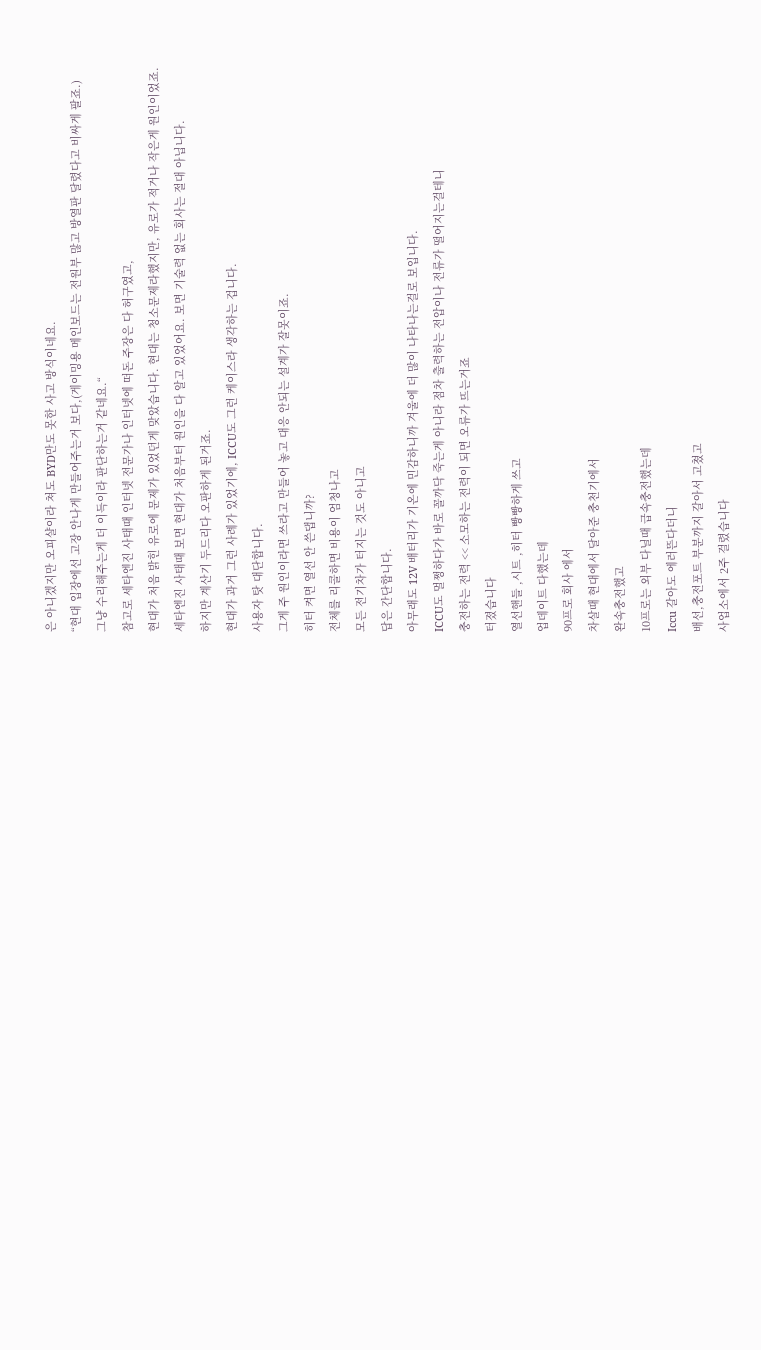은 아니겠지만 오피샬이라 쳐도 BYD만도 못한 사고 방식이네요.
“현대 입장에선 고장 안나게 만들어주는거 보다,(게이밍용 메인보드는 전원부 많고 방열판 달렸다고 비싸게 팔죠.)
그냥 수리해주는게 더 이득이라 판단하는거 같네요.“
참고로 세타엔진 사태때 인터넷 전문가나 인터넷에 떠돈 주장은 다 허구였고,
현대가 처음 밝힌 유로에 문제가 있었던게 맞았습니다. 현대는 청소문제라했지만, 유로가 적거나 작은게 원인이었죠.
세타엔진 사태때 보면 현대가 처음부터 원인을 다 알고 있었어요. 보면 기술력 없는 회사는 절대 아닙니다.
하지만 계산기 두드리다 오판하게 된거죠.
현대가 과거 그런 사례가 있었기에, ICCU도 그런 케이스라 생각하는 겁니다.
사용자 탓 대단합니다.
그게 주 원인이라면 쓰라고 만들어 놓고 대응 안되는 설계가 잘못이죠.
히터 켜면 열선 안 쓴댑니까?
전체를 리콜하면 비용이 엄청나고
모든 전기차가 터지는 것도 아니고
답은 간단합니다.
아무래도 12V 배터리가 기온에 민감하니까 겨울에 더 많이 나타나는걸로 보입니다.
ICCU도 멀쩡하다가 바로 꼴까닥 죽는게 아니라 점차 출력하는 전압이나 전류가 떨어지는걸테니
충전하는 전력 << 소모하는 전력이 되면 오류가 뜨는거죠
터졌습니다
열선핸들 ,시트 ,히터 빵빵하게 쓰고
업데이트 다했는데
90프로 회사 에서
차살때 현대에서 달아준 충천기에서
완속충전했고
10프로는 외부 다닐때 급속충전했는데
Iccu 갈아도 에러뜬다더니
배선,충전포트 부분까지 갈아서 고쳤고
사업소에서 2주 걸렸습니다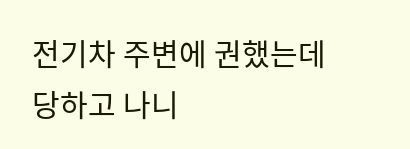전기차 주변에 권했는데
당하고 나니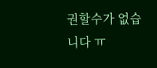권할수가 없습니다 ㅠ